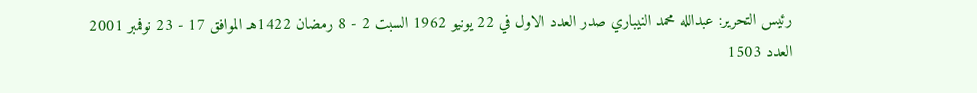رئيس التحرير: عبدالله محمد النيباري صدر العدد الاول في 22 يونيو 1962 السبت 2 - 8 رمضان 1422هـ الموافق 17 - 23 نوفمبر 2001
العدد 1503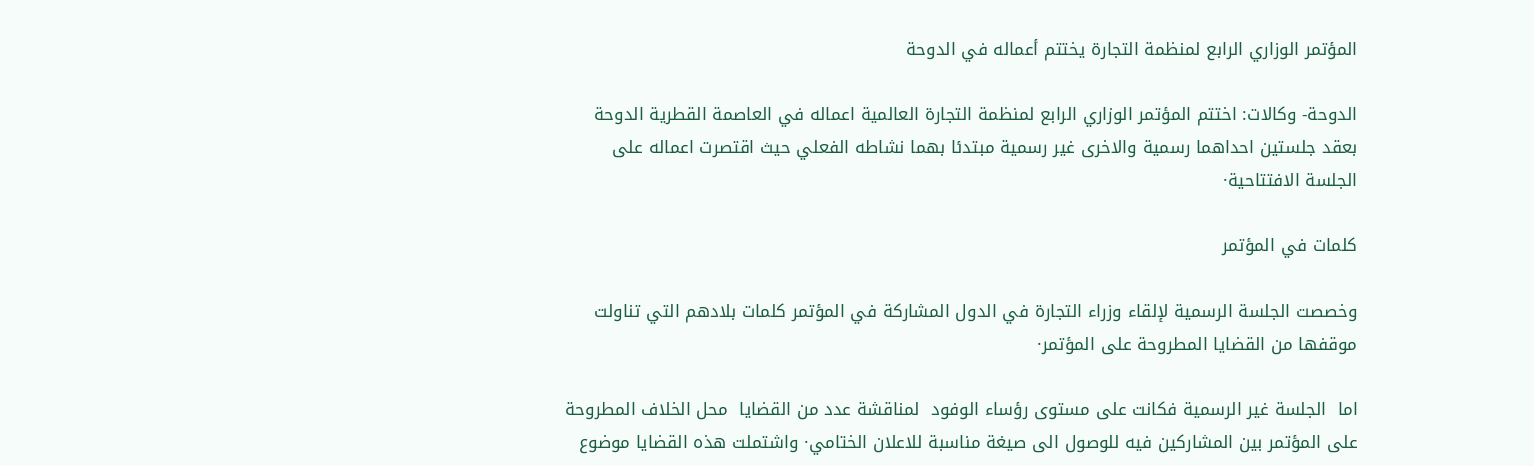المؤتمر الوزاري الرابع لمنظمة التجارة يختتم أعماله في الدوحة

الدوحة- وكالات: اختتم المؤتمر الوزاري الرابع لمنظمة التجارة العالمية اعماله في العاصمة القطرية الدوحة بعقد جلستين احداهما رسمية والاخرى غير رسمية مبتدئا بهما نشاطه الفعلي حيث اقتصرت اعماله على الجلسة الافتتاحية·

كلمات في المؤتمر

وخصصت الجلسة الرسمية لإلقاء وزراء التجارة في الدول المشاركة في المؤتمر كلمات بلادهم التي تناولت موقفها من القضايا المطروحة على المؤتمر·

اما  الجلسة غير الرسمية فكانت على مستوى رؤساء الوفود  لمناقشة عدد من القضايا  محل الخلاف المطروحة على المؤتمر بين المشاركين فيه للوصول الى صيغة مناسبة للاعلان الختامي· واشتملت هذه القضايا موضوع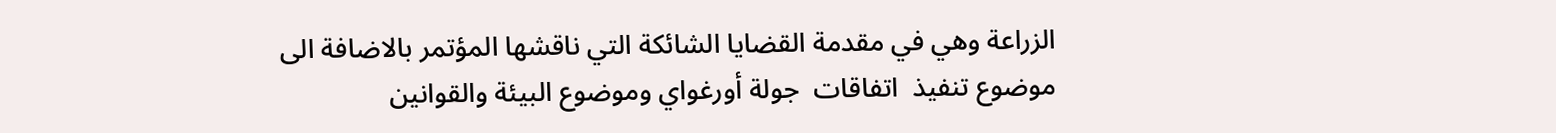الزراعة وهي في مقدمة القضايا الشائكة التي ناقشها المؤتمر بالاضافة الى موضوع تنفيذ  اتفاقات  جولة أورغواي وموضوع البيئة والقوانين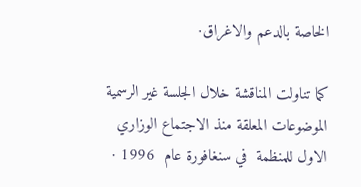الخاصة بالدعم والاغراق·

كما تناولت المناقشة خلال الجلسة غير الرسمية الموضوعات المعلقة منذ الاجتماع الوزاري الاول للمنظمة  في سنغافورة عام  1996 ·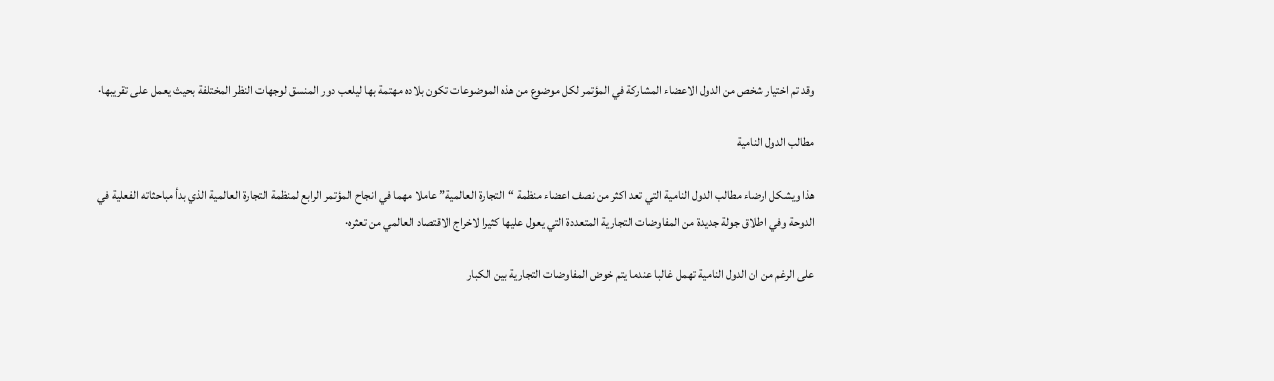وقد تم اختيار شخص من الدول الاعضاء المشاركة في المؤتمر لكل موضوع من هذه الموضوعات تكون بلاده مهتمة بها ليلعب دور المنسق لوجهات النظر المختلفة بحيث يعمل على تقريبها·

مطالب الدول النامية

هذا ويشكل ارضاء مطالب الدول النامية التي تعد اكثر من نصف اعضاء منظمة “التجارة العالمية” عاملا مهما في انجاح المؤتمر الرابع لمنظمة التجارة العالمية الذي بدأ مباحثاته الفعلية في الدوحة وفي اطلاق جولة جديدة من المفاوضات التجارية المتعددة التي يعول عليها كثيرا لاخراج الاقتصاد العالمي من تعثره·

على الرغم من ان الدول النامية تهمل غالبا عندما يتم خوض المفاوضات التجارية بين الكبار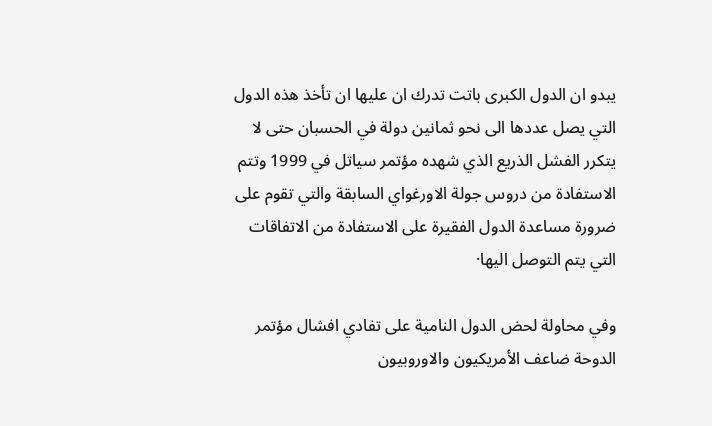يبدو ان الدول الكبرى باتت تدرك ان عليها ان تأخذ هذه الدول التي يصل عددها الى نحو ثمانين دولة في الحسبان حتى لا يتكرر الفشل الذريع الذي شهده مؤتمر سياتل في 1999 وتتم الاستفادة من دروس جولة الاورغواي السابقة والتي تقوم على ضرورة مساعدة الدول الفقيرة على الاستفادة من الاتفاقات التي يتم التوصل اليها·

وفي محاولة لحض الدول النامية على تفادي افشال مؤتمر الدوحة ضاعف الأمريكيون والاوروبيون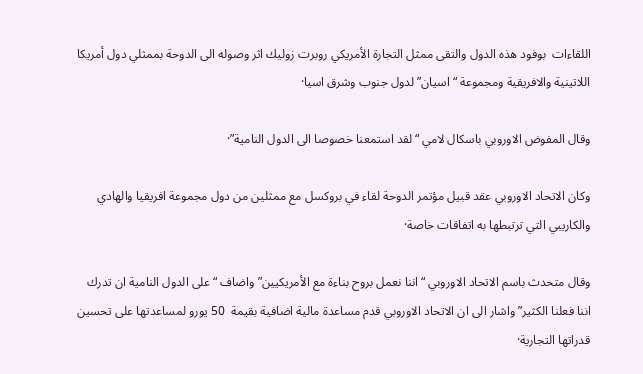اللقاءات  بوفود هذه الدول والتقى ممثل التجارة الأمريكي روبرت زوليك اثر وصوله الى الدوحة بممثلي دول أمريكا اللاتينية والافريقية ومجموعة “اسيان” لدول جنوب وشرق اسيا·

وقال المفوض الاوروبي باسكال لامي “لقد استمعنا خصوصا الى الدول النامية”·

وكان الاتحاد الاوروبي عقد قبيل مؤتمر الدوحة لقاء في بروكسل مع ممثلين من دول مجموعة افريقيا والهادي والكاريبي التي ترتبطها به اتفاقات خاصة·

وقال متحدث باسم الاتحاد الاوروبي “اننا نعمل بروح بناءة مع الأمريكيين” واضاف “على الدول النامية ان تدرك اننا فعلنا الكثير” واشار الى ان الاتحاد الاوروبي قدم مساعدة مالية اضافية بقيمة  50 يورو لمساعدتها على تحسين قدراتها التجارية·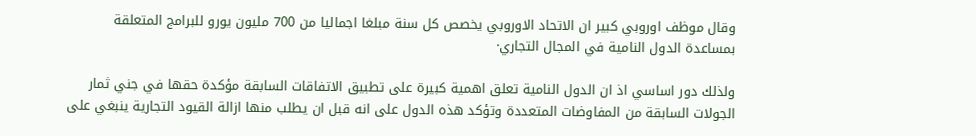وقال موظف اوروبي كبير ان الاتحاد الاوروبي يخصص كل سنة مبلغا اجماليا من 700 مليون يورو للبرامج المتعلقة بمساعدة الدول النامية في المجال التجاري·

ولذلك دور اساسي اذ ان الدول النامية تعلق اهمية كبيرة على تطبيق الاتفاقات السابقة مؤكدة حقها في جني ثمار الجولات السابقة من المفاوضات المتعددة وتؤكد هذه الدول على انه قبل ان يطلب منها ازالة القيود التجارية ينبغي على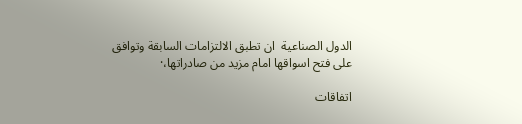الدول الصناعية  ان تطبق الالتزامات السابقة وتوافق على فتح اسواقها امام مزيد من صادراتها،·

اتفاقات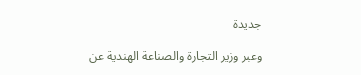جديدة

وعبر وزير التجارة والصناعة الهندية عن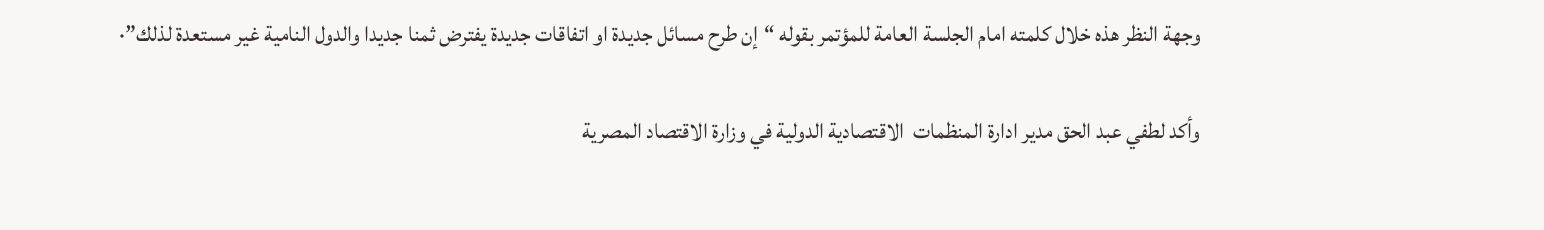وجهة النظر هذه خلال كلمته امام الجلسة العامة للمؤتمر بقوله “إن طرح مسائل جديدة او اتفاقات جديدة يفترض ثمنا جديدا والدول النامية غير مستعدة لذلك”·

وأكد لطفي عبد الحق مدير ادارة المنظمات  الاقتصادية الدولية في وزارة الاقتصاد المصرية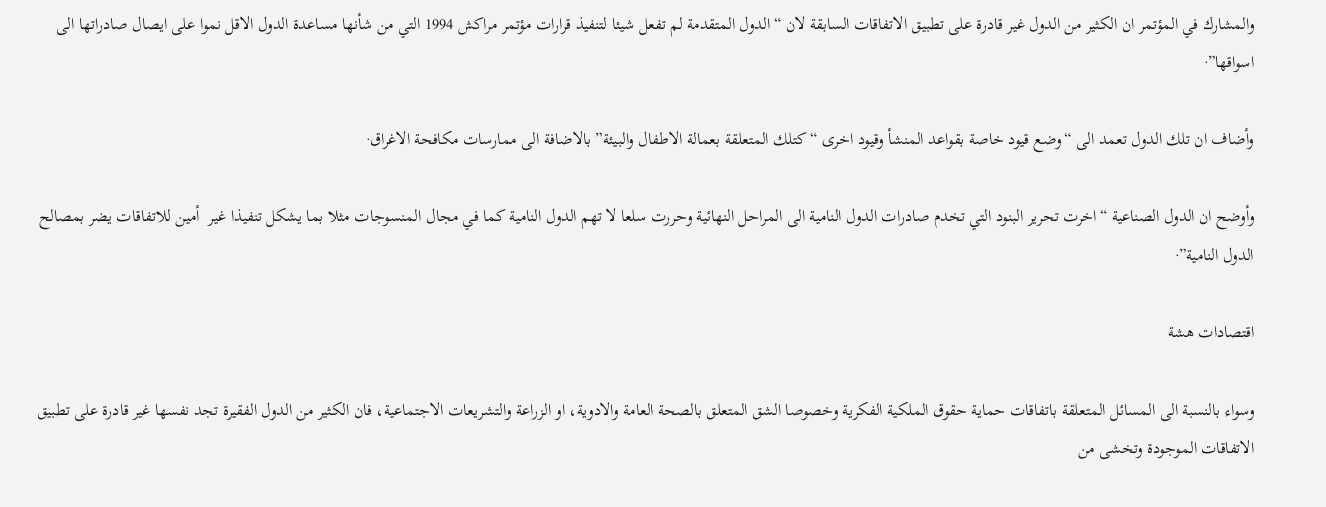والمشارك في المؤتمر ان الكثير من الدول غير قادرة على تطبيق الاتفاقات السابقة لان “الدول المتقدمة لم تفعل شيئا لتنفيذ قرارات مؤتمر مراكش 1994 التي من شأنها مساعدة الدول الاقل نموا على ايصال صادراتها الى اسواقها”·

وأضاف ان تلك الدول تعمد الى “وضع قيود خاصة بقواعد المنشأ وقيود اخرى “كتلك المتعلقة بعمالة الاطفال والبيئة” بالاضافة الى ممارسات مكافحة الاغراق·

وأوضح ان الدول الصناعية “اخرت تحرير البنود التي تخدم صادرات الدول النامية الى المراحل النهائية وحررت سلعا لا تهم الدول النامية كما في مجال المنسوجات مثلا بما يشكل تنفيذا غير  أمين للاتفاقات يضر بمصالح الدول النامية”·

اقتصادات هشة

وسواء بالنسبة الى المسائل المتعلقة باتفاقات حماية حقوق الملكية الفكرية وخصوصا الشق المتعلق بالصحة العامة والادوية، او الزراعة والتشريعات الاجتماعية، فان الكثير من الدول الفقيرة تجد نفسها غير قادرة على تطبيق الاتفاقات الموجودة وتخشى من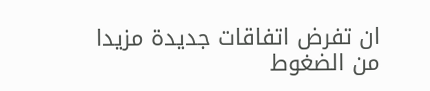ان تفرض اتفاقات جديدة مزيدا من الضغوط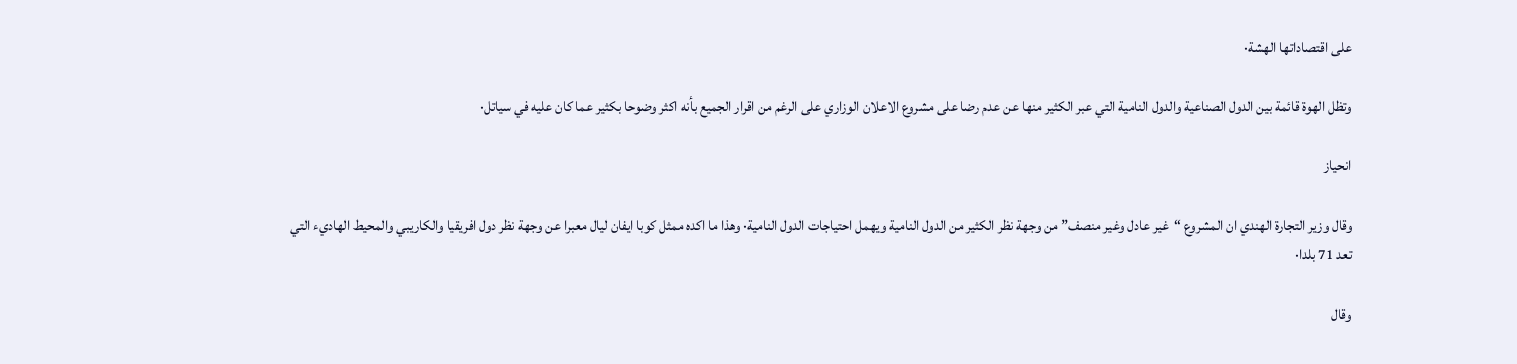على اقتصاداتها الهشة·

وتظل الهوة قائمة بين الدول الصناعية والدول النامية التي عبر الكثير منها عن عدم رضا على مشروع الاعلان الوزاري على الرغم من اقرار الجميع بأنه اكثر وضوحا بكثير عما كان عليه في سياتل·

انحياز

وقال وزير التجارة الهندي ان المشروع “غير عادل وغير منصف” من وجهة نظر الكثير من الدول النامية ويهمل احتياجات الدول النامية· وهذا ما اكده ممثل كوبا ايفان ليال معبرا عن وجهة نظر دول افريقيا والكاريبي والمحيط الهاديء التي تعد 71 بلدا·

وقال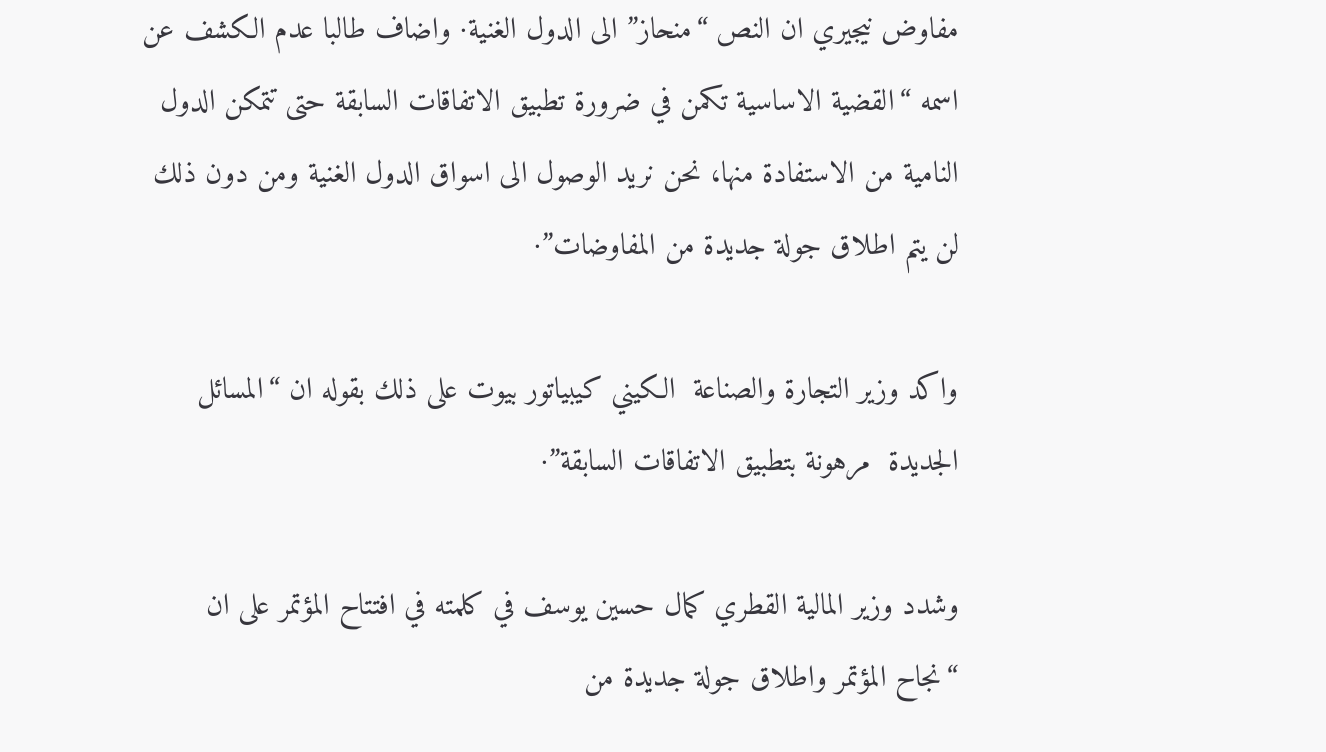مفاوض نيجيري ان النص “منحاز” الى الدول الغنية· واضاف طالبا عدم الكشف عن اسمه “القضية الاساسية تكمن في ضرورة تطبيق الاتفاقات السابقة حتى تتمكن الدول النامية من الاستفادة منها، نحن نريد الوصول الى اسواق الدول الغنية ومن دون ذلك لن يتم اطلاق جولة جديدة من المفاوضات”·

واكد وزير التجارة والصناعة  الكيني كيبياتور بيوت على ذلك بقوله ان “المسائل الجديدة  مرهونة بتطبيق الاتفاقات السابقة”·

وشدد وزير المالية القطري كمال حسين يوسف في كلمته في افتتاح المؤتمر على ان “نجاح المؤتمر واطلاق جولة جديدة من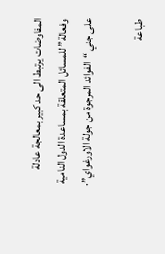المفاوضات يرتبط الى حد كبير بمعالجة عادلة وفعالة” للمسائل المتعلقة بمساعدة الدول النامية على جني “الفوائد المرجوة من جولة الاورغواي”·

طباعة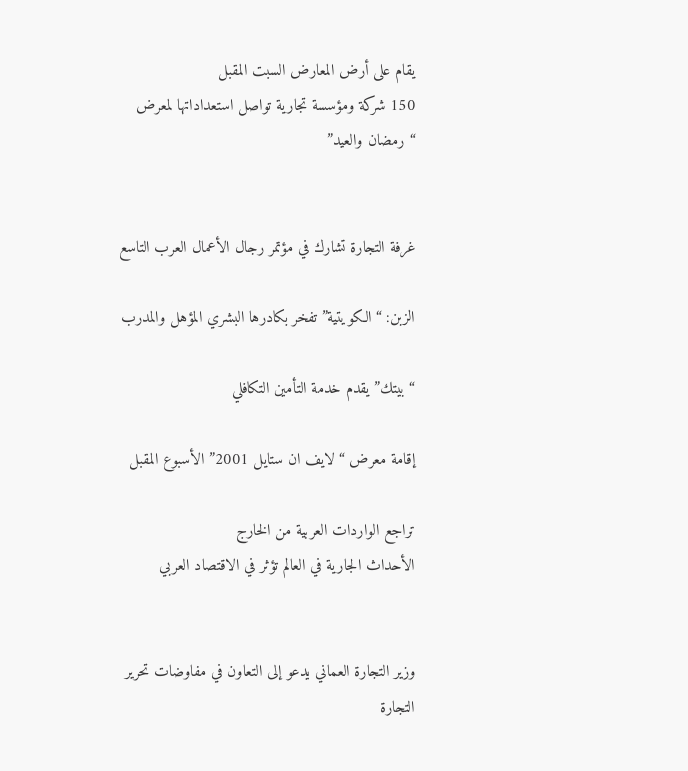يقام على أرض المعارض السبت المقبل
150 شركة ومؤسسة تجارية تواصل استعداداتها لمعرض “رمضان والعيد”


غرفة التجارة تشارك في مؤتمر رجال الأعمال العرب التاسع

الزبن: “الكويتية” تفخر بكادرها البشري المؤهل والمدرب

“بيتك” يقدم خدمة التأمين التكافلي

إقامة معرض “لايف ان ستايل 2001” الأسبوع المقبل

تراجع الواردات العربية من الخارج
الأحداث الجارية في العالم تؤثر في الاقتصاد العربي


وزير التجارة العماني يدعو إلى التعاون في مفاوضات تحرير التجارة